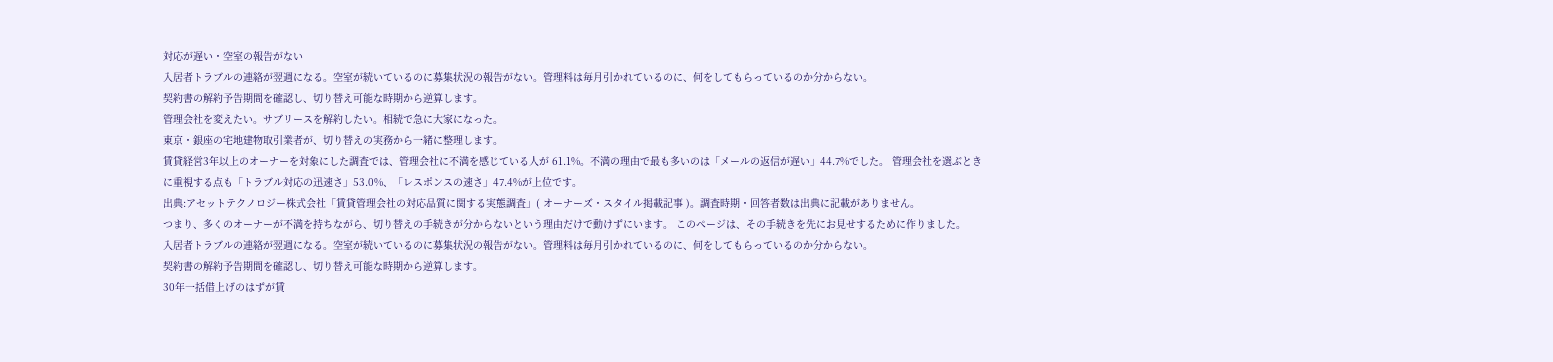対応が遅い・空室の報告がない
入居者トラブルの連絡が翌週になる。空室が続いているのに募集状況の報告がない。管理料は毎月引かれているのに、何をしてもらっているのか分からない。
契約書の解約予告期間を確認し、切り替え可能な時期から逆算します。
管理会社を変えたい。サブリースを解約したい。相続で急に大家になった。
東京・銀座の宅地建物取引業者が、切り替えの実務から一緒に整理します。
賃貸経営3年以上のオーナーを対象にした調査では、管理会社に不満を感じている人が 61.1%。不満の理由で最も多いのは「メールの返信が遅い」44.7%でした。 管理会社を選ぶときに重視する点も「トラブル対応の迅速さ」53.0%、「レスポンスの速さ」47.4%が上位です。
出典:アセットテクノロジー株式会社「賃貸管理会社の対応品質に関する実態調査」( オーナーズ・スタイル掲載記事 )。調査時期・回答者数は出典に記載がありません。
つまり、多くのオーナーが不満を持ちながら、切り替えの手続きが分からないという理由だけで動けずにいます。 このページは、その手続きを先にお見せするために作りました。
入居者トラブルの連絡が翌週になる。空室が続いているのに募集状況の報告がない。管理料は毎月引かれているのに、何をしてもらっているのか分からない。
契約書の解約予告期間を確認し、切り替え可能な時期から逆算します。
30年一括借上げのはずが賃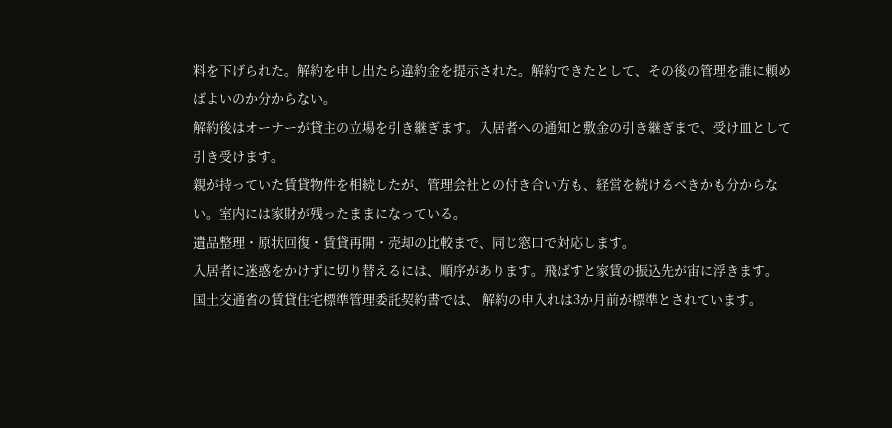料を下げられた。解約を申し出たら違約金を提示された。解約できたとして、その後の管理を誰に頼めばよいのか分からない。
解約後はオーナーが貸主の立場を引き継ぎます。入居者への通知と敷金の引き継ぎまで、受け皿として引き受けます。
親が持っていた賃貸物件を相続したが、管理会社との付き合い方も、経営を続けるべきかも分からない。室内には家財が残ったままになっている。
遺品整理・原状回復・賃貸再開・売却の比較まで、同じ窓口で対応します。
入居者に迷惑をかけずに切り替えるには、順序があります。飛ばすと家賃の振込先が宙に浮きます。
国土交通省の賃貸住宅標準管理委託契約書では、 解約の申入れは3か月前が標準とされています。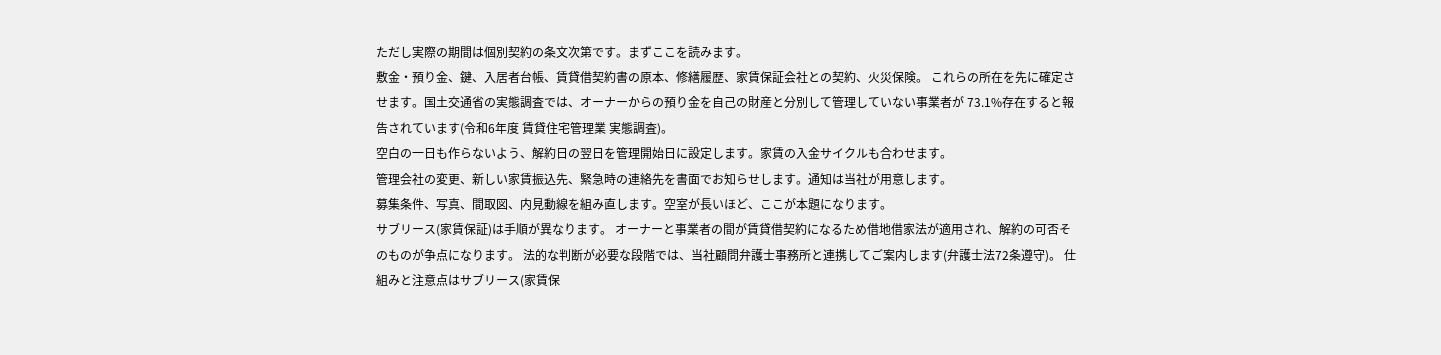ただし実際の期間は個別契約の条文次第です。まずここを読みます。
敷金・預り金、鍵、入居者台帳、賃貸借契約書の原本、修繕履歴、家賃保証会社との契約、火災保険。 これらの所在を先に確定させます。国土交通省の実態調査では、オーナーからの預り金を自己の財産と分別して管理していない事業者が 73.1%存在すると報告されています(令和6年度 賃貸住宅管理業 実態調査)。
空白の一日も作らないよう、解約日の翌日を管理開始日に設定します。家賃の入金サイクルも合わせます。
管理会社の変更、新しい家賃振込先、緊急時の連絡先を書面でお知らせします。通知は当社が用意します。
募集条件、写真、間取図、内見動線を組み直します。空室が長いほど、ここが本題になります。
サブリース(家賃保証)は手順が異なります。 オーナーと事業者の間が賃貸借契約になるため借地借家法が適用され、解約の可否そのものが争点になります。 法的な判断が必要な段階では、当社顧問弁護士事務所と連携してご案内します(弁護士法72条遵守)。 仕組みと注意点はサブリース(家賃保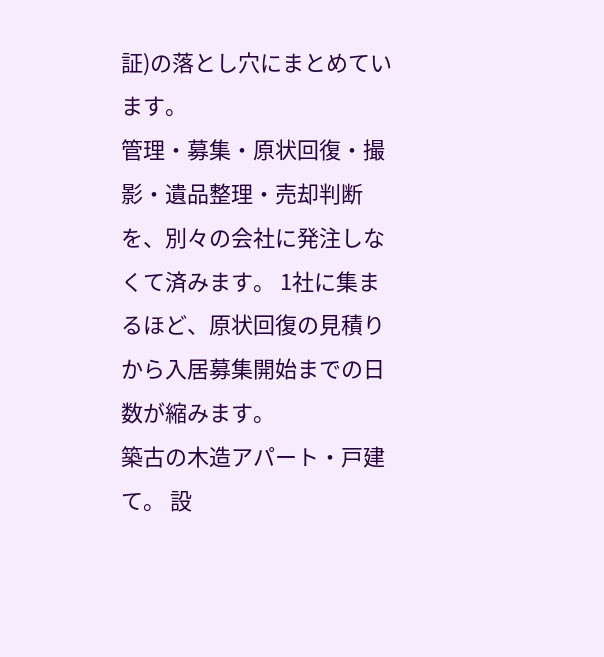証)の落とし穴にまとめています。
管理・募集・原状回復・撮影・遺品整理・売却判断を、別々の会社に発注しなくて済みます。 1社に集まるほど、原状回復の見積りから入居募集開始までの日数が縮みます。
築古の木造アパート・戸建て。 設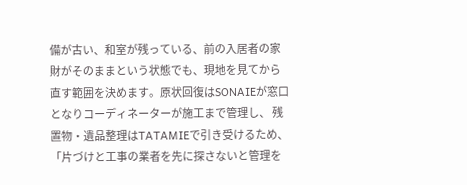備が古い、和室が残っている、前の入居者の家財がそのままという状態でも、現地を見てから 直す範囲を決めます。原状回復はSONAIEが窓口となりコーディネーターが施工まで管理し、 残置物・遺品整理はTATAMIEで引き受けるため、 「片づけと工事の業者を先に探さないと管理を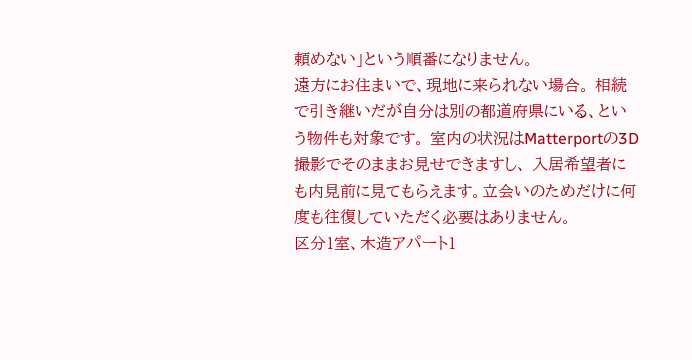頼めない」という順番になりません。
遠方にお住まいで、現地に来られない場合。 相続で引き継いだが自分は別の都道府県にいる、という物件も対象です。 室内の状況はMatterportの3D撮影でそのままお見せできますし、 入居希望者にも内見前に見てもらえます。立会いのためだけに何度も往復していただく必要はありません。
区分1室、木造アパート1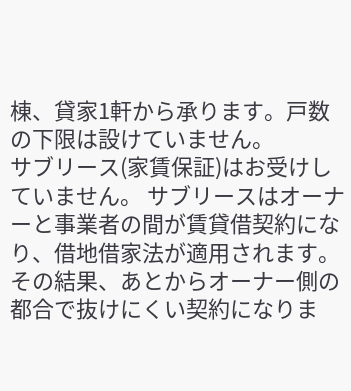棟、貸家1軒から承ります。戸数の下限は設けていません。
サブリース(家賃保証)はお受けしていません。 サブリースはオーナーと事業者の間が賃貸借契約になり、借地借家法が適用されます。 その結果、あとからオーナー側の都合で抜けにくい契約になりま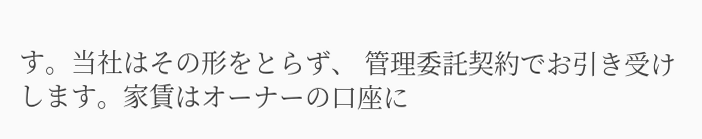す。当社はその形をとらず、 管理委託契約でお引き受けします。家賃はオーナーの口座に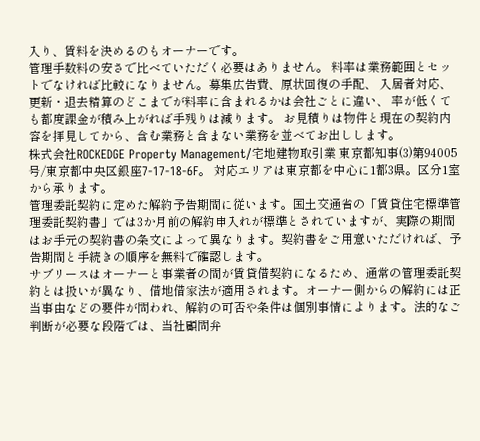入り、賃料を決めるのもオーナーです。
管理手数料の安さで比べていただく必要はありません。 料率は業務範囲とセットでなければ比較になりません。募集広告費、原状回復の手配、 入居者対応、更新・退去精算のどこまでが料率に含まれるかは会社ごとに違い、 率が低くても都度課金が積み上がれば手残りは減ります。 お見積りは物件と現在の契約内容を拝見してから、含む業務と含まない業務を並べてお出しします。
株式会社ROCKEDGE Property Management/宅地建物取引業 東京都知事(3)第94005号/東京都中央区銀座7-17-18-6F。 対応エリアは東京都を中心に1都3県。区分1室から承ります。
管理委託契約に定めた解約予告期間に従います。国土交通省の「賃貸住宅標準管理委託契約書」では3か月前の解約申入れが標準とされていますが、実際の期間はお手元の契約書の条文によって異なります。契約書をご用意いただければ、予告期間と手続きの順序を無料で確認します。
サブリースはオーナーと事業者の間が賃貸借契約になるため、通常の管理委託契約とは扱いが異なり、借地借家法が適用されます。オーナー側からの解約には正当事由などの要件が問われ、解約の可否や条件は個別事情によります。法的なご判断が必要な段階では、当社顧問弁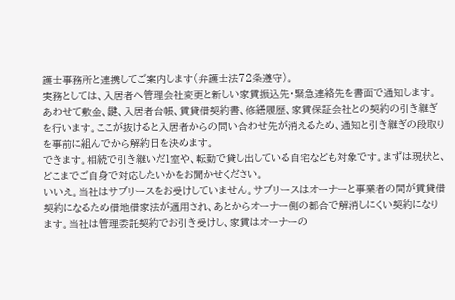護士事務所と連携してご案内します(弁護士法72条遵守)。
実務としては、入居者へ管理会社変更と新しい家賃振込先・緊急連絡先を書面で通知します。あわせて敷金、鍵、入居者台帳、賃貸借契約書、修繕履歴、家賃保証会社との契約の引き継ぎを行います。ここが抜けると入居者からの問い合わせ先が消えるため、通知と引き継ぎの段取りを事前に組んでから解約日を決めます。
できます。相続で引き継いだ1室や、転勤で貸し出している自宅なども対象です。まずは現状と、どこまでご自身で対応したいかをお聞かせください。
いいえ。当社はサブリースをお受けしていません。サブリースはオーナーと事業者の間が賃貸借契約になるため借地借家法が適用され、あとからオーナー側の都合で解消しにくい契約になります。当社は管理委託契約でお引き受けし、家賃はオーナーの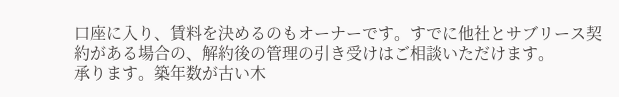口座に入り、賃料を決めるのもオーナーです。すでに他社とサブリース契約がある場合の、解約後の管理の引き受けはご相談いただけます。
承ります。築年数が古い木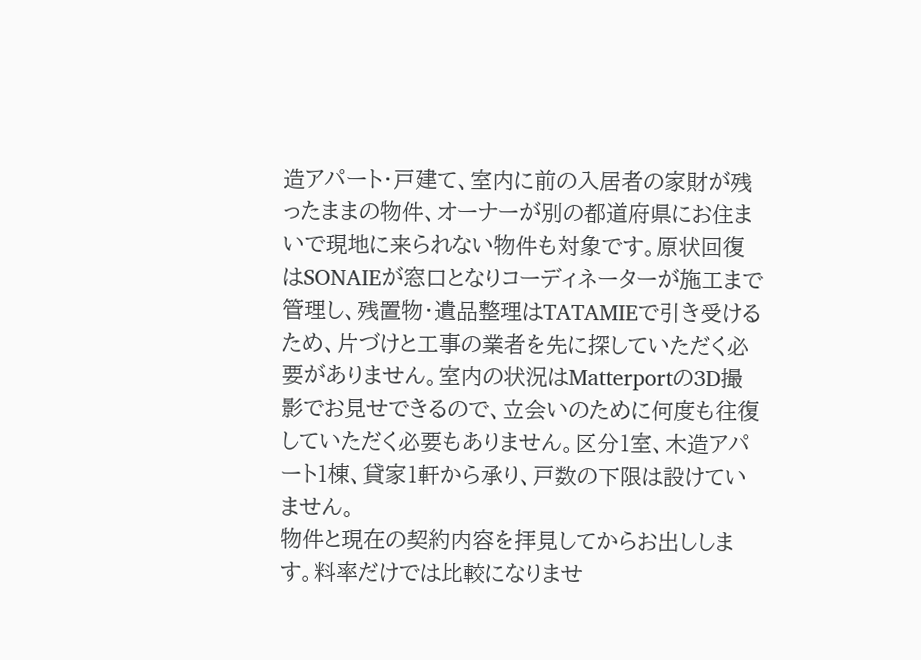造アパート・戸建て、室内に前の入居者の家財が残ったままの物件、オーナーが別の都道府県にお住まいで現地に来られない物件も対象です。原状回復はSONAIEが窓口となりコーディネーターが施工まで管理し、残置物・遺品整理はTATAMIEで引き受けるため、片づけと工事の業者を先に探していただく必要がありません。室内の状況はMatterportの3D撮影でお見せできるので、立会いのために何度も往復していただく必要もありません。区分1室、木造アパート1棟、貸家1軒から承り、戸数の下限は設けていません。
物件と現在の契約内容を拝見してからお出しします。料率だけでは比較になりませ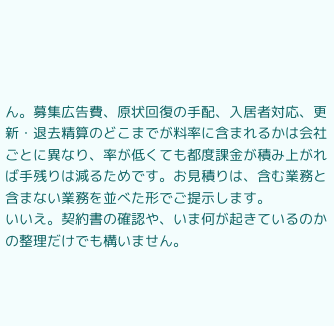ん。募集広告費、原状回復の手配、入居者対応、更新・退去精算のどこまでが料率に含まれるかは会社ごとに異なり、率が低くても都度課金が積み上がれば手残りは減るためです。お見積りは、含む業務と含まない業務を並べた形でご提示します。
いいえ。契約書の確認や、いま何が起きているのかの整理だけでも構いません。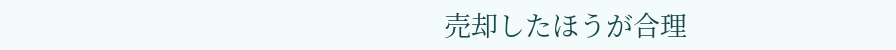売却したほうが合理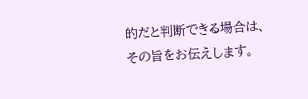的だと判断できる場合は、その旨をお伝えします。